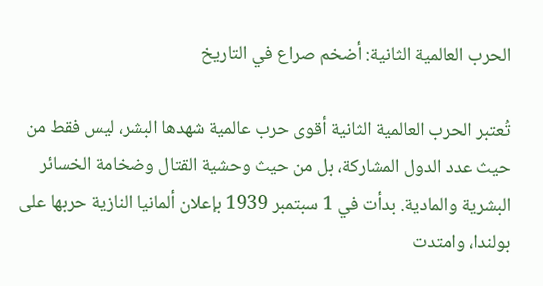الحرب العالمية الثانية: أضخم صراع في التاريخ

تُعتبر الحرب العالمية الثانية أقوى حرب عالمية شهدها البشر، ليس فقط من حيث عدد الدول المشاركة، بل من حيث وحشية القتال وضخامة الخسائر البشرية والمادية. بدأت في 1 سبتمبر 1939 بإعلان ألمانيا النازية حربها على بولندا، وامتدت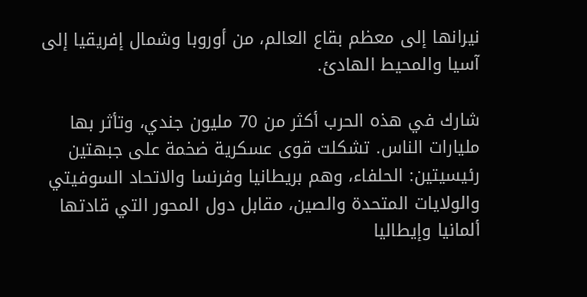نيرانها إلى معظم بقاع العالم، من أوروبا وشمال إفريقيا إلى آسيا والمحيط الهادئ.

شارك في هذه الحرب أكثر من 70 مليون جندي، وتأثر بها مليارات الناس. تشكلت قوى عسكرية ضخمة على جبهتين رئيسيتين: الحلفاء، وهم بريطانيا وفرنسا والاتحاد السوفيتي والولايات المتحدة والصين، مقابل دول المحور التي قادتها ألمانيا وإيطاليا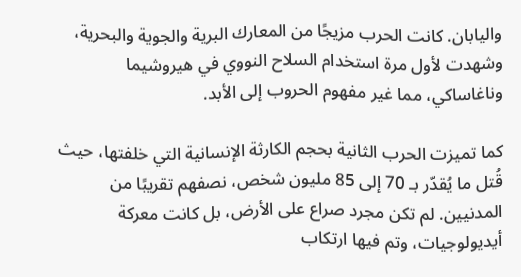واليابان. كانت الحرب مزيجًا من المعارك البرية والجوية والبحرية، وشهدت لأول مرة استخدام السلاح النووي في هيروشيما وناغاساكي، مما غير مفهوم الحروب إلى الأبد.

كما تميزت الحرب الثانية بحجم الكارثة الإنسانية التي خلفتها، حيث قُتل ما يُقدّر بـ 70 إلى 85 مليون شخص، نصفهم تقريبًا من المدنيين. لم تكن مجرد صراع على الأرض، بل كانت معركة أيديولوجيات، وتم فيها ارتكاب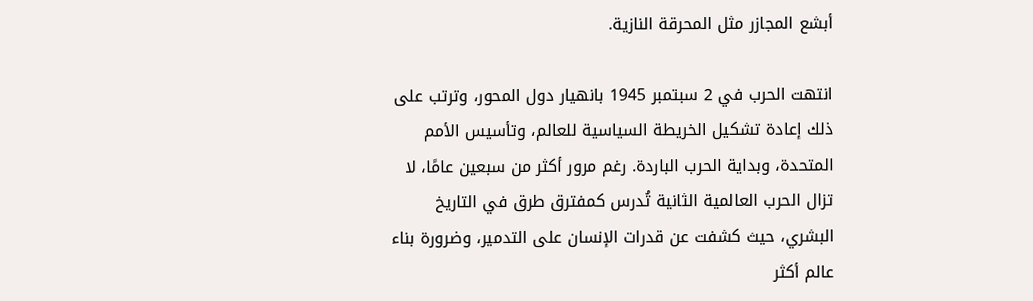أبشع المجازر مثل المحرقة النازية.

انتهت الحرب في 2 سبتمبر 1945 بانهيار دول المحور، وترتب على ذلك إعادة تشكيل الخريطة السياسية للعالم، وتأسيس الأمم المتحدة، وبداية الحرب الباردة. رغم مرور أكثر من سبعين عامًا، لا تزال الحرب العالمية الثانية تُدرس كمفترق طرق في التاريخ البشري، حيث كشفت عن قدرات الإنسان على التدمير، وضرورة بناء عالم أكثر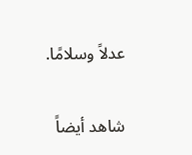عدلاً وسلامًا.

شاهد أيضاً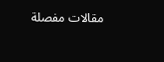مقالات مفصلة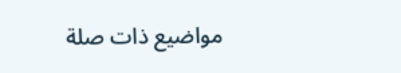مواضيع ذات صلة